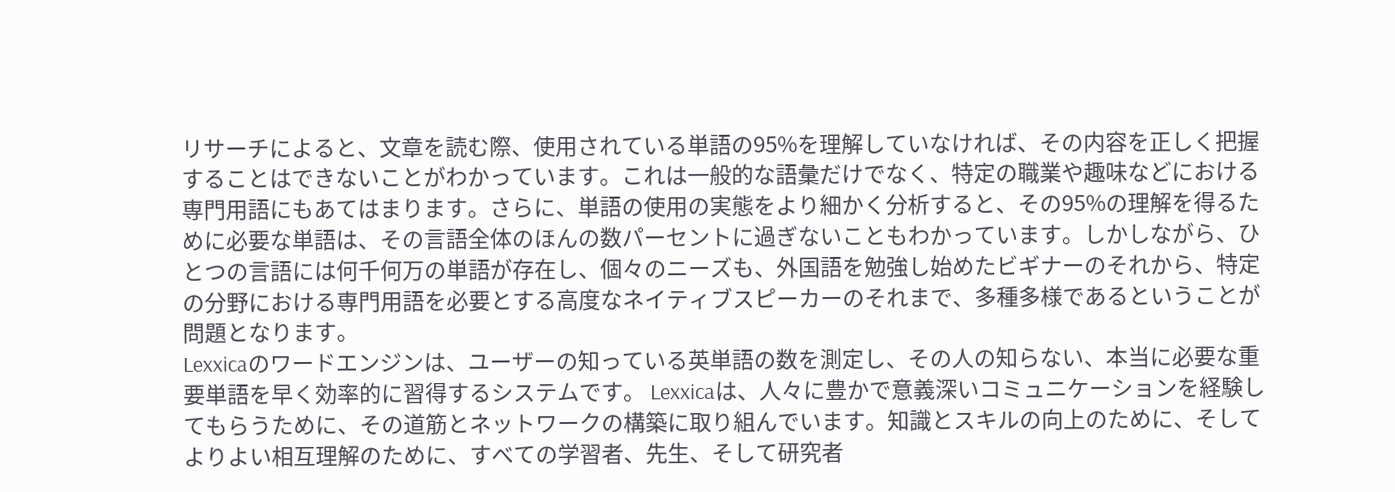リサーチによると、文章を読む際、使用されている単語の95%を理解していなければ、その内容を正しく把握することはできないことがわかっています。これは一般的な語彙だけでなく、特定の職業や趣味などにおける専門用語にもあてはまります。さらに、単語の使用の実態をより細かく分析すると、その95%の理解を得るために必要な単語は、その言語全体のほんの数パーセントに過ぎないこともわかっています。しかしながら、ひとつの言語には何千何万の単語が存在し、個々のニーズも、外国語を勉強し始めたビギナーのそれから、特定の分野における専門用語を必要とする高度なネイティブスピーカーのそれまで、多種多様であるということが問題となります。
Lexxicaのワードエンジンは、ユーザーの知っている英単語の数を測定し、その人の知らない、本当に必要な重要単語を早く効率的に習得するシステムです。 Lexxicaは、人々に豊かで意義深いコミュニケーションを経験してもらうために、その道筋とネットワークの構築に取り組んでいます。知識とスキルの向上のために、そしてよりよい相互理解のために、すべての学習者、先生、そして研究者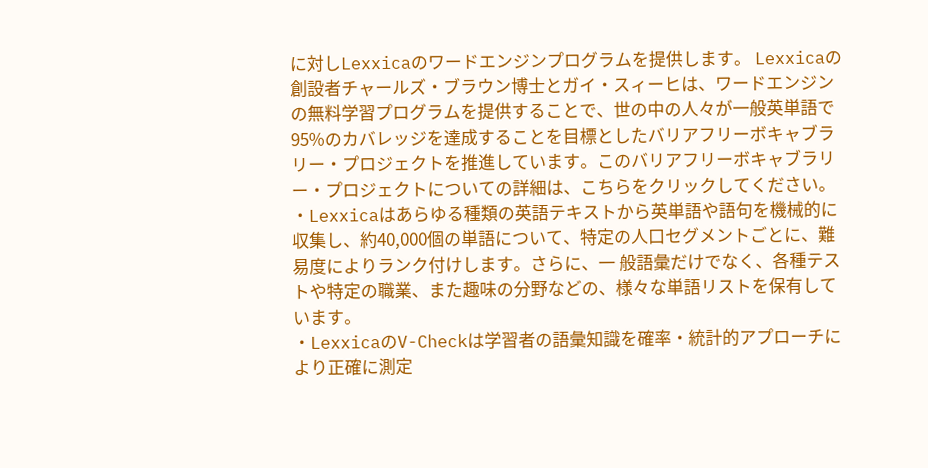に対しLexxicaのワードエンジンプログラムを提供します。 Lexxicaの創設者チャールズ・ブラウン博士とガイ・スィーヒは、ワードエンジンの無料学習プログラムを提供することで、世の中の人々が一般英単語で95%のカバレッジを達成することを目標としたバリアフリーボキャブラリー・プロジェクトを推進しています。このバリアフリーボキャブラリー・プロジェクトについての詳細は、こちらをクリックしてください。
・Lexxicaはあらゆる種類の英語テキストから英単語や語句を機械的に収集し、約40,000個の単語について、特定の人口セグメントごとに、難易度によりランク付けします。さらに、一 般語彙だけでなく、各種テストや特定の職業、また趣味の分野などの、様々な単語リストを保有しています。
・LexxicaのV-Checkは学習者の語彙知識を確率・統計的アプローチにより正確に測定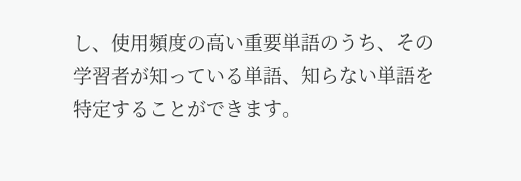し、使用頻度の高い重要単語のうち、その学習者が知っている単語、知らない単語を特定することができます。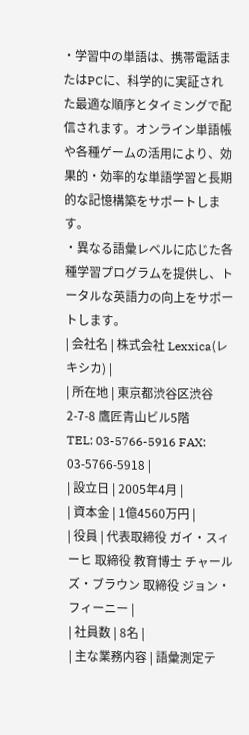・学習中の単語は、携帯電話またはPCに、科学的に実証された最適な順序とタイミングで配信されます。オンライン単語帳や各種ゲームの活用により、効果的・効率的な単語学習と長期的な記憶構築をサポートします。
・異なる語彙レベルに応じた各種学習プログラムを提供し、トータルな英語力の向上をサポートします。
| 会社名 | 株式会社 Lexxica(レキシカ) |
| 所在地 | 東京都渋谷区渋谷2-7-8 鷹匠青山ビル5階
TEL: 03-5766-5916 FAX: 03-5766-5918 |
| 設立日 | 2005年4月 |
| 資本金 | 1億4560万円 |
| 役員 | 代表取締役 ガイ・スィーヒ 取締役 教育博士 チャールズ・ブラウン 取締役 ジョン・フィーニー |
| 社員数 | 8名 |
| 主な業務内容 | 語彙測定テ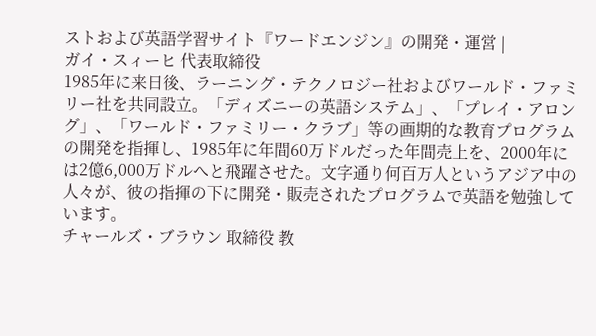ストおよび英語学習サイト『ワードエンジン』の開発・運営 |
ガイ・スィーヒ 代表取締役
1985年に来日後、ラーニング・テクノロジー社およびワールド・ファミリー社を共同設立。「ディズニーの英語システム」、「プレイ・アロング」、「ワールド・ファミリー・クラブ」等の画期的な教育プログラムの開発を指揮し、1985年に年間60万ドルだった年間売上を、2000年には2億6,000万ドルへと飛躍させた。文字通り何百万人というアジア中の人々が、彼の指揮の下に開発・販売されたプログラムで英語を勉強しています。
チャールズ・ブラウン 取締役 教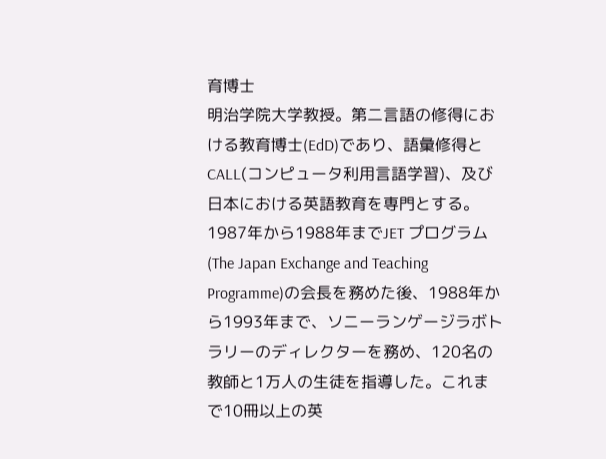育博士
明治学院大学教授。第二言語の修得における教育博士(EdD)であり、語彙修得とCALL(コンピュータ利用言語学習)、及び日本における英語教育を専門とする。1987年から1988年までJET プログラム(The Japan Exchange and Teaching Programme)の会長を務めた後、1988年から1993年まで、ソニーランゲージラボトラリーのディレクターを務め、120名の教師と1万人の生徒を指導した。これまで10冊以上の英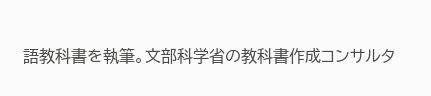語教科書を執筆。文部科学省の教科書作成コンサルタ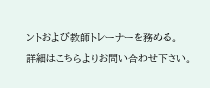ントおよび教師トレーナーを務める。
詳細はこちらよりお問い合わせ下さい。